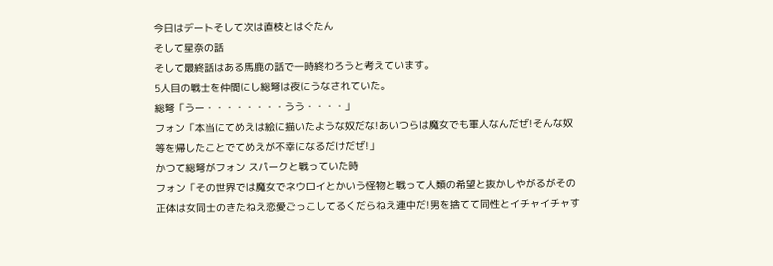今日はデートそして次は直枝とはぐたん
そして星奈の話
そして最終話はある馬鹿の話で一時終わろうと考えています。
5人目の戦士を仲間にし総弩は夜にうなされていた。
総弩「うー・・・・・・・・うう・・・・」
フォン「本当にてめえは絵に描いたような奴だな!あいつらは魔女でも軍人なんだぜ!そんな奴等を帰したことでてめえが不幸になるだけだぜ!」
かつて総弩がフォン スパークと戦っていた時
フォン「その世界では魔女でネウロイとかいう怪物と戦って人類の希望と抜かしやがるがその正体は女同士のきたねえ恋愛ごっこしてるくだらねえ連中だ!男を捨てて同性とイチャイチャす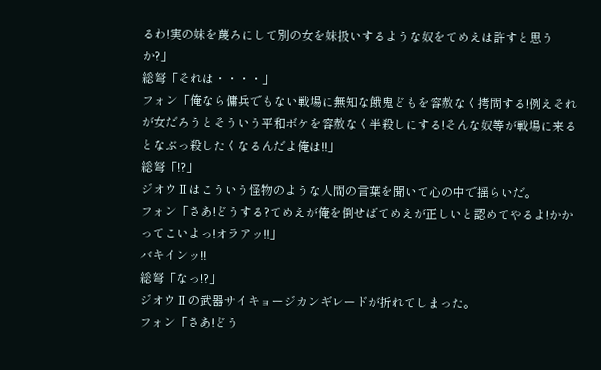るわ!実の妹を蔑ろにして別の女を妹扱いするような奴をてめえは許すと思うか?」
総弩「それは・・・・」
フォン「俺なら傭兵でもない戦場に無知な餓鬼どもを容赦なく拷問する!例えそれが女だろうとそういう平和ボケを容赦なく半殺しにする!そんな奴等が戦場に来るとなぶっ殺したくなるんだよ俺は!!」
総弩「!?」
ジオウⅡはこういう怪物のような人間の言葉を聞いて心の中で揺らいだ。
フォン「さあ!どうする?てめえが俺を倒せばてめえが正しいと認めてやるよ!かかってこいよっ!オラアッ!!」
バキインッ!!
総弩「なっ!?」
ジオウⅡの武器サイキョージカンギレードが折れてしまった。
フォン「さあ!どう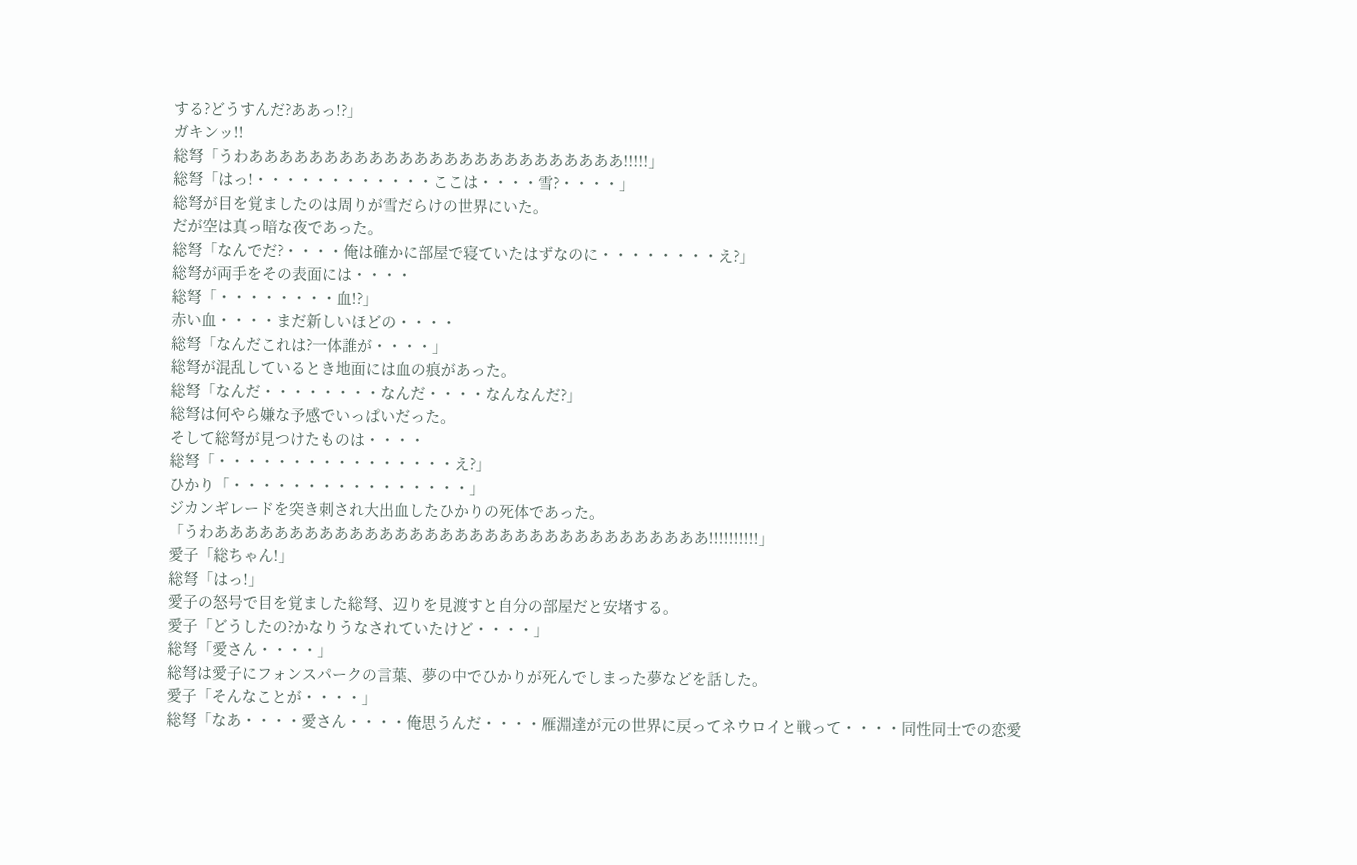する?どうすんだ?ああっ!?」
ガキンッ!!
総弩「うわあああああああああああああああああああああああああ!!!!!」
総弩「はっ!・・・・・・・・・・・・ここは・・・・雪?・・・・」
総弩が目を覚ましたのは周りが雪だらけの世界にいた。
だが空は真っ暗な夜であった。
総弩「なんでだ?・・・・俺は確かに部屋で寝ていたはずなのに・・・・・・・・え?」
総弩が両手をその表面には・・・・
総弩「・・・・・・・・血!?」
赤い血・・・・まだ新しいほどの・・・・
総弩「なんだこれは?一体誰が・・・・」
総弩が混乱しているとき地面には血の痕があった。
総弩「なんだ・・・・・・・・なんだ・・・・なんなんだ?」
総弩は何やら嫌な予感でいっぱいだった。
そして総弩が見つけたものは・・・・
総弩「・・・・・・・・・・・・・・・・え?」
ひかり「・・・・・・・・・・・・・・・・」
ジカンギレードを突き刺され大出血したひかりの死体であった。
「うわあああああああああああああああああああああああああああああああああ!!!!!!!!!!」
愛子「総ちゃん!」
総弩「はっ!」
愛子の怒号で目を覚ました総弩、辺りを見渡すと自分の部屋だと安堵する。
愛子「どうしたの?かなりうなされていたけど・・・・」
総弩「愛さん・・・・」
総弩は愛子にフォンスパークの言葉、夢の中でひかりが死んでしまった夢などを話した。
愛子「そんなことが・・・・」
総弩「なあ・・・・愛さん・・・・俺思うんだ・・・・雁淵達が元の世界に戻ってネウロイと戦って・・・・同性同士での恋愛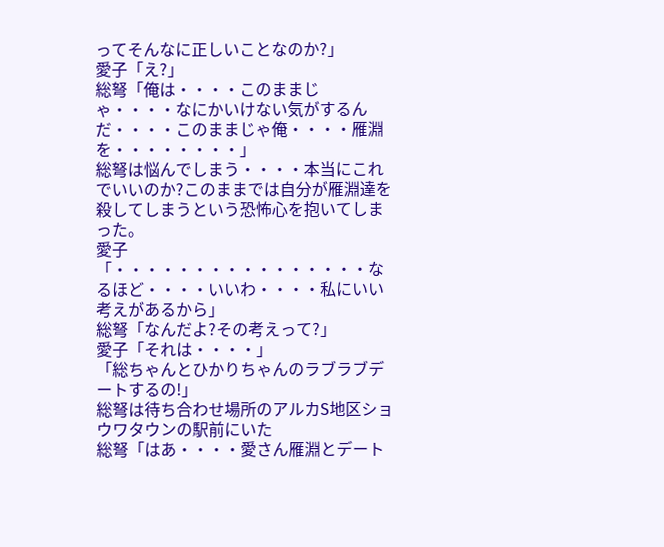ってそんなに正しいことなのか?」
愛子「え?」
総弩「俺は・・・・このままじゃ・・・・なにかいけない気がするんだ・・・・このままじゃ俺・・・・雁淵を・・・・・・・・」
総弩は悩んでしまう・・・・本当にこれでいいのか?このままでは自分が雁淵達を殺してしまうという恐怖心を抱いてしまった。
愛子「・・・・・・・・・・・・・・・・なるほど・・・・いいわ・・・・私にいい考えがあるから」
総弩「なんだよ?その考えって?」
愛子「それは・・・・」
「総ちゃんとひかりちゃんのラブラブデートするの!」
総弩は待ち合わせ場所のアルカS地区ショウワタウンの駅前にいた
総弩「はあ・・・・愛さん雁淵とデート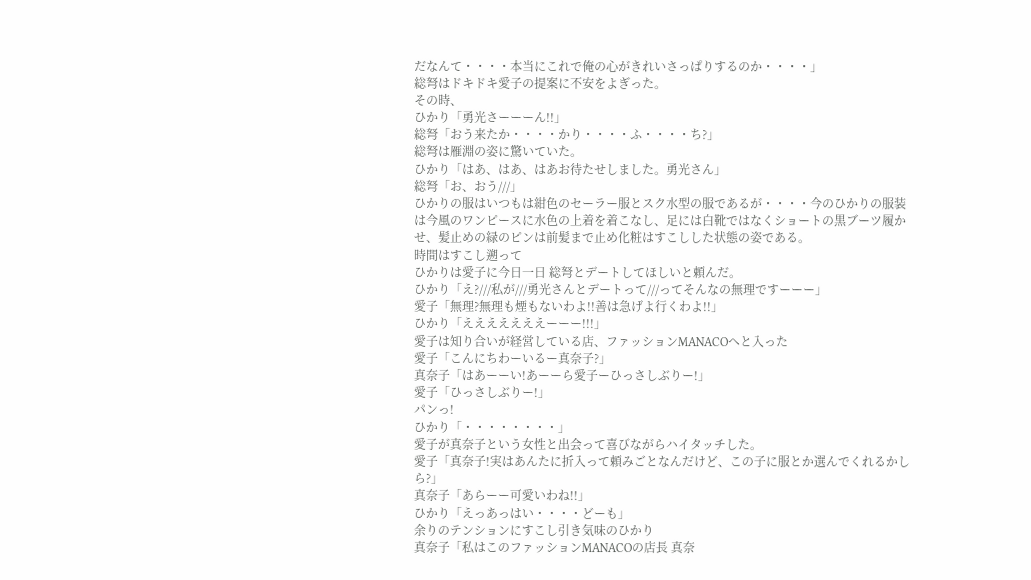だなんて・・・・本当にこれで俺の心がきれいさっぱりするのか・・・・」
総弩はドキドキ愛子の提案に不安をよぎった。
その時、
ひかり「勇光さーーーん!!」
総弩「おう来たか・・・・かり・・・・ふ・・・・ち?」
総弩は雁淵の姿に驚いていた。
ひかり「はあ、はあ、はあお待たせしました。勇光さん」
総弩「お、おう///」
ひかりの服はいつもは紺色のセーラー服とスク水型の服であるが・・・・今のひかりの服装は今風のワンピースに水色の上着を着こなし、足には白靴ではなくショートの黒ブーツ履かせ、髪止めの緑のピンは前髪まで止め化粧はすこしした状態の姿である。
時間はすこし遡って
ひかりは愛子に今日一日 総弩とデートしてほしいと頼んだ。
ひかり「え?///私が///勇光さんとデートって///ってそんなの無理ですーーー」
愛子「無理?無理も煙もないわよ!!善は急げよ行くわよ!!」
ひかり「えええええええーーー!!!」
愛子は知り合いが経営している店、ファッションMANACOへと入った
愛子「こんにちわーいるー真奈子?」
真奈子「はあーーい!あーーら愛子ーひっさしぶりー!」
愛子「ひっさしぶりー!」
パンっ!
ひかり「・・・・・・・・」
愛子が真奈子という女性と出会って喜びながらハイタッチした。
愛子「真奈子!実はあんたに折入って頼みごとなんだけど、この子に服とか選んでくれるかしら?」
真奈子「あらーー可愛いわね!!」
ひかり「えっあっはい・・・・どーも」
余りのテンションにすこし引き気味のひかり
真奈子「私はこのファッションMANACOの店長 真奈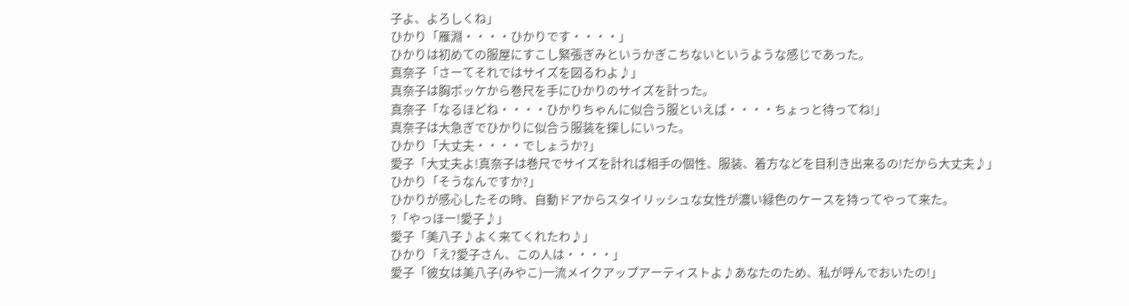子よ、よろしくね」
ひかり「雁淵・・・・ひかりです・・・・」
ひかりは初めての服屋にすこし緊張ぎみというかぎこちないというような感じであった。
真奈子「さーてそれではサイズを図るわよ♪」
真奈子は胸ポッケから巻尺を手にひかりのサイズを計った。
真奈子「なるほどね・・・・ひかりちゃんに似合う服といえば・・・・ちょっと待ってね!」
真奈子は大急ぎでひかりに似合う服装を探しにいった。
ひかり「大丈夫・・・・でしょうか?」
愛子「大丈夫よ!真奈子は巻尺でサイズを計れば相手の個性、服装、着方などを目利き出来るの!だから大丈夫♪」
ひかり「そうなんですか?」
ひかりが感心したその時、自動ドアからスタイリッシュな女性が濃い緑色のケースを持ってやって来た。
?「やっほー!愛子♪」
愛子「美八子♪よく来てくれたわ♪」
ひかり「え?愛子さん、この人は・・・・」
愛子「彼女は美八子(みやこ)一流メイクアップアーティストよ♪あなたのため、私が呼んでおいたの!」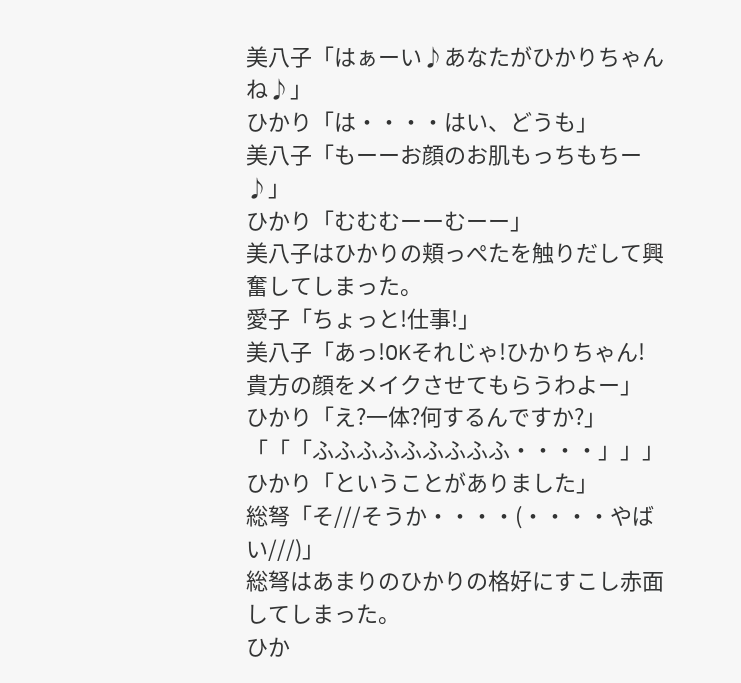美八子「はぁーい♪あなたがひかりちゃんね♪」
ひかり「は・・・・はい、どうも」
美八子「もーーお顔のお肌もっちもちー♪」
ひかり「むむむーーむーー」
美八子はひかりの頬っぺたを触りだして興奮してしまった。
愛子「ちょっと!仕事!」
美八子「あっ!OKそれじゃ!ひかりちゃん!貴方の顔をメイクさせてもらうわよー」
ひかり「え?一体?何するんですか?」
「「「ふふふふふふふふふ・・・・」」」
ひかり「ということがありました」
総弩「そ///そうか・・・・(・・・・やばい///)」
総弩はあまりのひかりの格好にすこし赤面してしまった。
ひか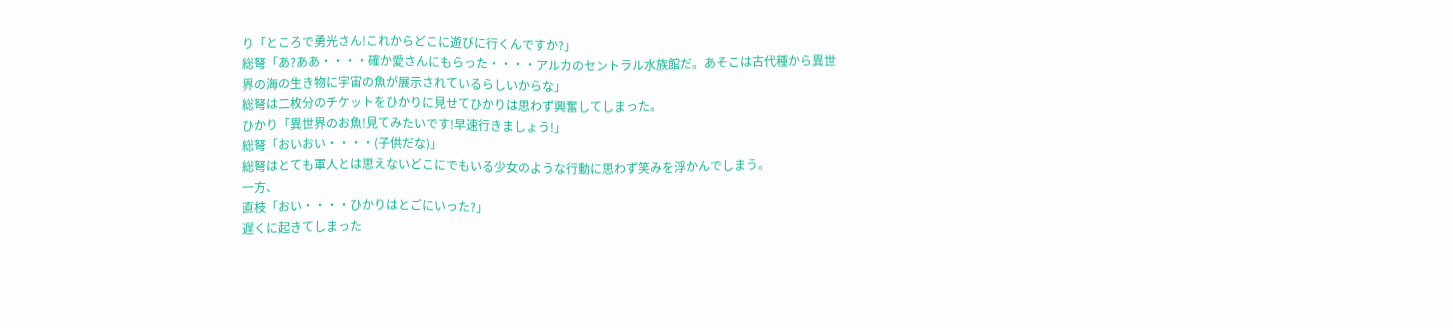り「ところで勇光さん!これからどこに遊びに行くんですか?」
総弩「あ?ああ・・・・確か愛さんにもらった・・・・アルカのセントラル水族館だ。あそこは古代種から異世界の海の生き物に宇宙の魚が展示されているらしいからな」
総弩は二枚分のチケットをひかりに見せてひかりは思わず興奮してしまった。
ひかり「異世界のお魚!見てみたいです!早速行きましょう!」
総弩「おいおい・・・・(子供だな)」
総弩はとても軍人とは思えないどこにでもいる少女のような行動に思わず笑みを浮かんでしまう。
一方、
直枝「おい・・・・ひかりはとごにいった?」
遅くに起きてしまった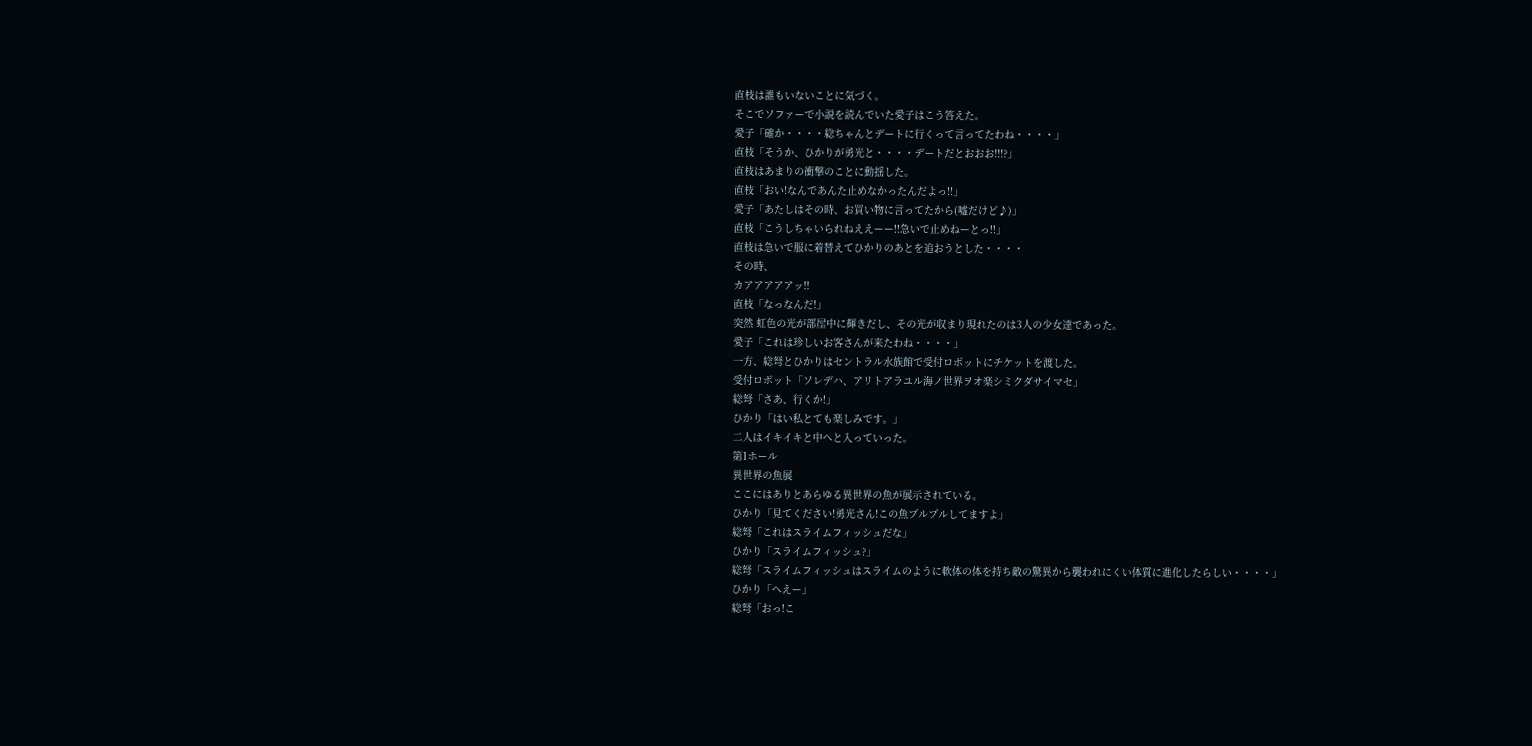直枝は誰もいないことに気づく。
そこでソファーで小説を読んでいた愛子はこう答えた。
愛子「確か・・・・総ちゃんとデートに行くって言ってたわね・・・・」
直枝「そうか、ひかりが勇光と・・・・デートだとおおお!!!?」
直枝はあまりの衝撃のことに動揺した。
直枝「おい!なんであんた止めなかったんだよっ!!」
愛子「あたしはその時、お買い物に言ってたから(嘘だけど♪)」
直枝「こうしちゃいられねええーー!!急いで止めねーとっ!!」
直枝は急いで服に着替えてひかりのあとを追おうとした・・・・
その時、
カアアアアアッ!!
直枝「なっなんだ!」
突然 虹色の光が部屋中に輝きだし、その光が収まり現れたのは3人の少女達であった。
愛子「これは珍しいお客さんが来たわね・・・・」
一方、総弩とひかりはセントラル水族館で受付ロボットにチケットを渡した。
受付ロボット「ソレデハ、アリトアラユル海ノ世界ヲオ楽シミクダサイマセ」
総弩「さあ、行くか!」
ひかり「はい私とても楽しみです。」
二人はイキイキと中へと入っていった。
第1ホール
異世界の魚展
ここにはありとあらゆる異世界の魚が展示されている。
ひかり「見てください!勇光さん!この魚プルプルしてますよ」
総弩「これはスライムフィッシュだな」
ひかり「スライムフィッシュ?」
総弩「スライムフィッシュはスライムのように軟体の体を持ち敵の驚異から襲われにくい体質に進化したらしい・・・・」
ひかり「へえー」
総弩「おっ!こ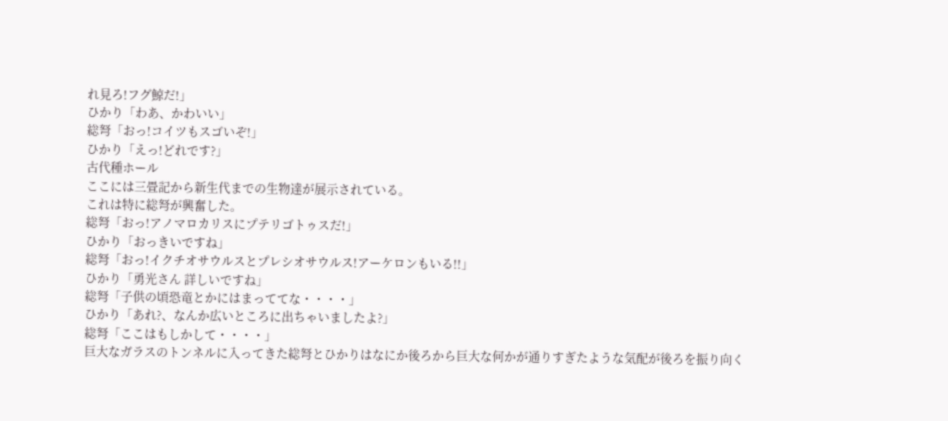れ見ろ!フグ鯨だ!」
ひかり「わあ、かわいい」
総弩「おっ!コイツもスゴいぞ!」
ひかり「えっ!どれです?」
古代種ホール
ここには三畳記から新生代までの生物達が展示されている。
これは特に総弩が興奮した。
総弩「おっ!アノマロカリスにプテリゴトゥスだ!」
ひかり「おっきいですね」
総弩「おっ!イクチオサウルスとプレシオサウルス!アーケロンもいる!!」
ひかり「勇光さん 詳しいですね」
総弩「子供の頃恐竜とかにはまっててな・・・・」
ひかり「あれ?、なんか広いところに出ちゃいましたよ?」
総弩「ここはもしかして・・・・」
巨大なガラスのトンネルに入ってきた総弩とひかりはなにか後ろから巨大な何かが通りすぎたような気配が後ろを振り向く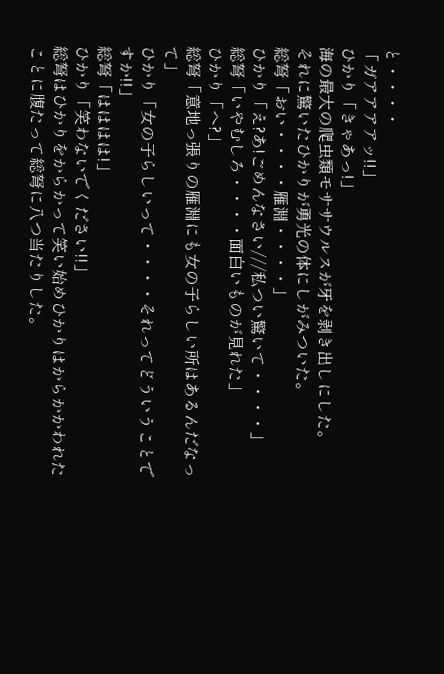と・・・・
「ガアアアアッ!!」
ひかり「きゃあっ!」
海の最大の爬虫類モササウルスが牙を剥き出しにした。
それに驚いたひかりが勇光の体にしがみついた。
総弩「おい・・・・雁淵・・・・」
ひかり「え?あ!ごめんなさい///私つい驚いて・・・・」
総弩「いやむしろ・・・・面白いものが見れた」
ひかり「へ?」
総弩「意地っ張りの雁淵にも女の子らしい所はあるんだなって」
ひかり「女の子らしいって・・・・それってどういうことですか!!」
総弩「はははは!」
ひかり「笑わないでください!!」
総弩はひかりをからかって笑い始めひかりはからかかわれたことに腹たって総弩に八つ当たりした。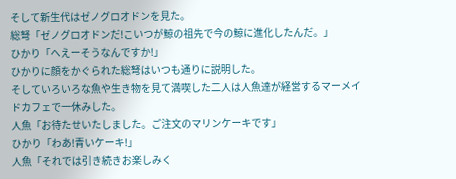そして新生代はゼノグロオドンを見た。
総弩「ゼノグロオドンだ!こいつが鯨の祖先で今の鯨に進化したんだ。」
ひかり「へえーそうなんですか!」
ひかりに顔をかぐられた総弩はいつも通りに説明した。
そしていろいろな魚や生き物を見て満喫した二人は人魚達が経営するマーメイドカフェで一休みした。
人魚「お待たせいたしました。ご注文のマリンケーキです」
ひかり「わあ!青いケーキ!」
人魚「それでは引き続きお楽しみく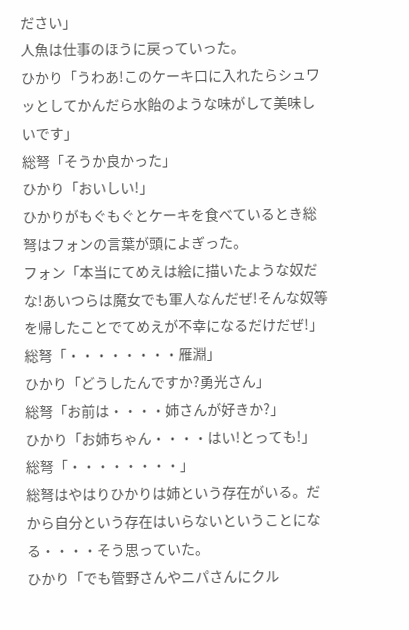ださい」
人魚は仕事のほうに戻っていった。
ひかり「うわあ!このケーキ口に入れたらシュワッとしてかんだら水飴のような味がして美味しいです」
総弩「そうか良かった」
ひかり「おいしい!」
ひかりがもぐもぐとケーキを食べているとき総弩はフォンの言葉が頭によぎった。
フォン「本当にてめえは絵に描いたような奴だな!あいつらは魔女でも軍人なんだぜ!そんな奴等を帰したことでてめえが不幸になるだけだぜ!」
総弩「・・・・・・・・雁淵」
ひかり「どうしたんですか?勇光さん」
総弩「お前は・・・・姉さんが好きか?」
ひかり「お姉ちゃん・・・・はい!とっても!」
総弩「・・・・・・・・」
総弩はやはりひかりは姉という存在がいる。だから自分という存在はいらないということになる・・・・そう思っていた。
ひかり「でも管野さんやニパさんにクル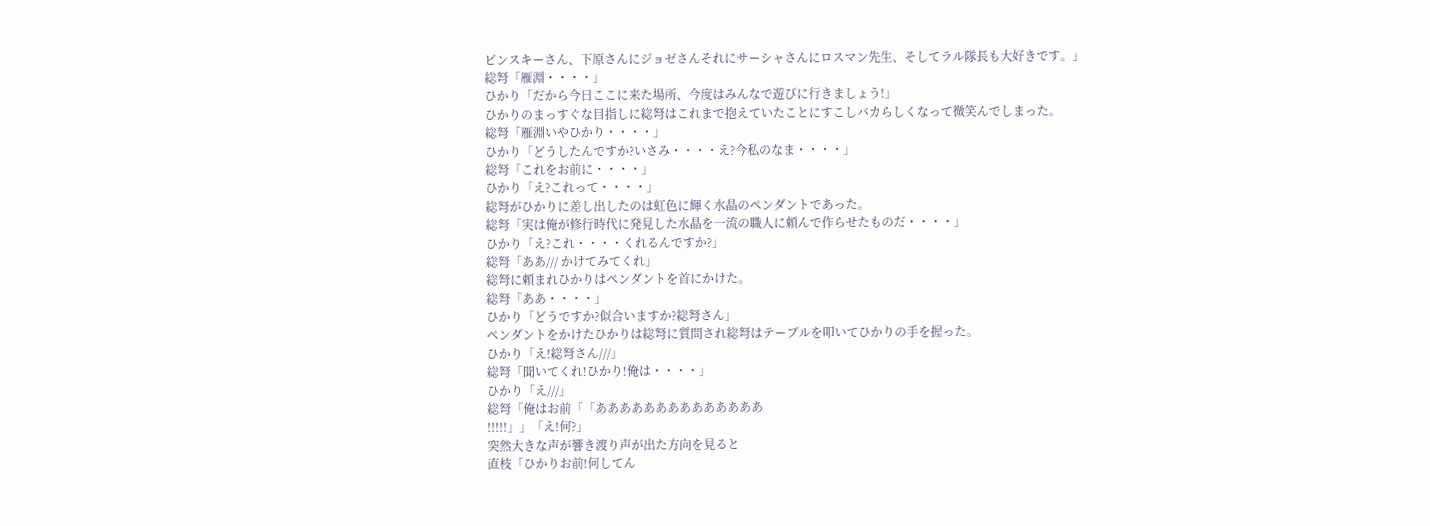ピンスキーさん、下原さんにジョゼさんそれにサーシャさんにロスマン先生、そしてラル隊長も大好きです。」
総弩「雁淵・・・・」
ひかり「だから今日ここに来た場所、今度はみんなで遊びに行きましょう!」
ひかりのまっすぐな目指しに総弩はこれまで抱えていたことにすこしバカらしくなって微笑んでしまった。
総弩「雁淵いやひかり・・・・」
ひかり「どうしたんですか?いさみ・・・・え?今私のなま・・・・」
総弩「これをお前に・・・・」
ひかり「え?これって・・・・」
総弩がひかりに差し出したのは虹色に輝く水晶のペンダントであった。
総弩「実は俺が修行時代に発見した水晶を一流の職人に頼んで作らせたものだ・・・・」
ひかり「え?これ・・・・くれるんですか?」
総弩「ああ/// かけてみてくれ」
総弩に頼まれひかりはペンダントを首にかけた。
総弩「ああ・・・・」
ひかり「どうですか?似合いますか?総弩さん」
ペンダントをかけたひかりは総弩に質問され総弩はテーブルを叩いてひかりの手を握った。
ひかり「え!総弩さん///」
総弩「聞いてくれ!ひかり!俺は・・・・」
ひかり「え///」
総弩「俺はお前「「ああああああああああああああ
!!!!!」」「え!何?」
突然大きな声が響き渡り声が出た方向を見ると
直枝「ひかりお前!何してん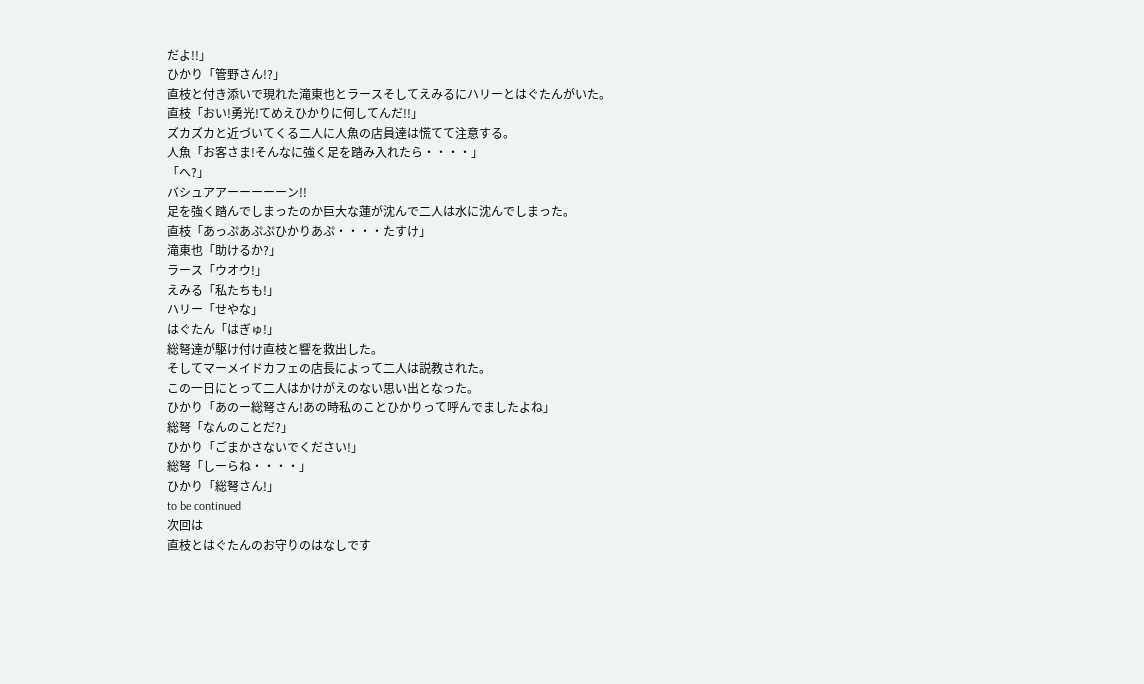だよ!!」
ひかり「管野さん!?」
直枝と付き添いで現れた滝東也とラースそしてえみるにハリーとはぐたんがいた。
直枝「おい!勇光!てめえひかりに何してんだ!!」
ズカズカと近づいてくる二人に人魚の店員達は慌てて注意する。
人魚「お客さま!そんなに強く足を踏み入れたら・・・・」
「へ?」
バシュアアーーーーーン!!
足を強く踏んでしまったのか巨大な蓮が沈んで二人は水に沈んでしまった。
直枝「あっぷあぷぷひかりあぷ・・・・たすけ」
滝東也「助けるか?」
ラース「ウオウ!」
えみる「私たちも!」
ハリー「せやな」
はぐたん「はぎゅ!」
総弩達が駆け付け直枝と響を救出した。
そしてマーメイドカフェの店長によって二人は説教された。
この一日にとって二人はかけがえのない思い出となった。
ひかり「あのー総弩さん!あの時私のことひかりって呼んでましたよね」
総弩「なんのことだ?」
ひかり「ごまかさないでください!」
総弩「しーらね・・・・」
ひかり「総弩さん!」
to be continued
次回は
直枝とはぐたんのお守りのはなしです